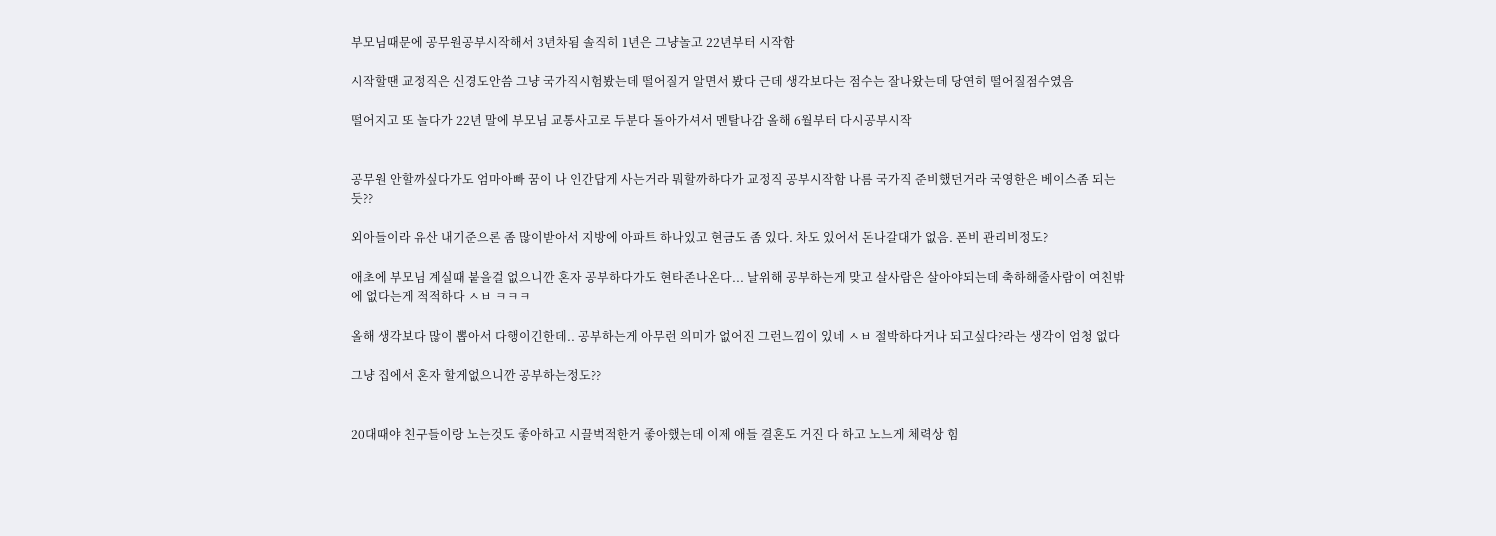부모님때문에 공무원공부시작해서 3년차됨 솔직히 1년은 그냥놀고 22년부터 시작함

시작할땐 교정직은 신경도안씀 그냥 국가직시험봤는데 떨어질거 알면서 봤다 근데 생각보다는 점수는 잘나왔는데 당연히 떨어질점수였음

떨어지고 또 놀다가 22년 말에 부모님 교통사고로 두분다 돌아가셔서 멘탈나감 올해 6월부터 다시공부시작


공무원 안할까싶다가도 엄마아빠 꿈이 나 인간답게 사는거라 뭐할까하다가 교정직 공부시작함 나름 국가직 준비했던거라 국영한은 베이스좀 되는듯??

외아들이라 유산 내기준으론 좀 많이받아서 지방에 아파트 하나있고 현금도 좀 있다. 차도 있어서 돈나갈대가 없음. 폰비 관리비정도?

애초에 부모님 계실때 붙을걸 없으니깐 혼자 공부하다가도 현타존나온다... 날위해 공부하는게 맞고 살사람은 살아야되는데 축하해줄사람이 여친밖에 없다는게 적적하다 ㅅㅂ ㅋㅋㅋ

올해 생각보다 많이 뽑아서 다행이긴한데.. 공부하는게 아무런 의미가 없어진 그런느낌이 있네 ㅅㅂ 절박하다거나 되고싶다?라는 생각이 엄청 없다

그냥 집에서 혼자 할게없으니깐 공부하는정도??


20대때야 친구들이랑 노는것도 좋아하고 시끌벅적한거 좋아했는데 이제 애들 결혼도 거진 다 하고 노느게 체력상 힘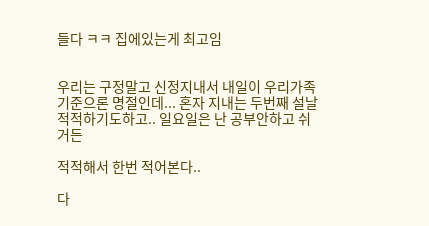들다 ㅋㅋ 집에있는게 최고임


우리는 구정말고 신정지내서 내일이 우리가족 기준으론 명절인데... 혼자 지내는 두번째 설날 적적하기도하고.. 일요일은 난 공부안하고 쉬거든

적적해서 한번 적어본다..

다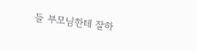들 부모님한테 잘하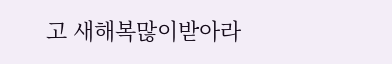고 새해복많이받아라